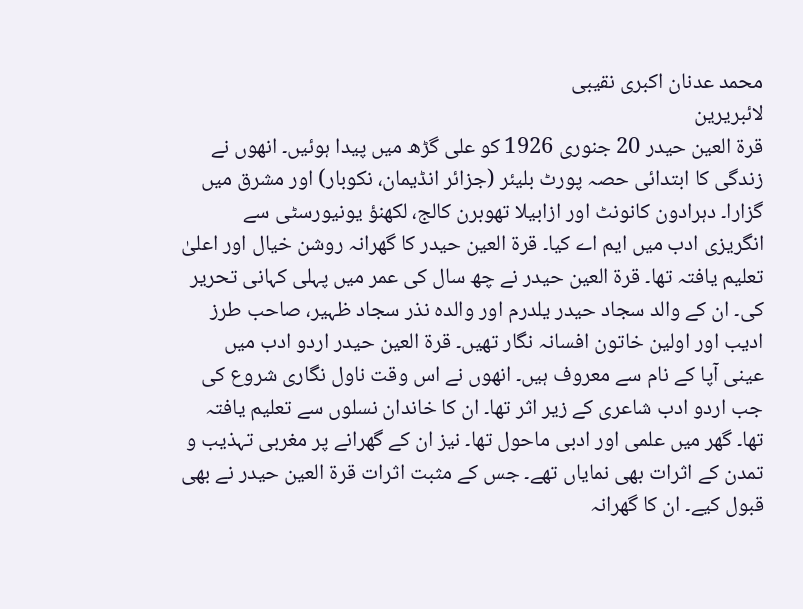محمد عدنان اکبری نقیبی
لائبریرین
قرۃ العین حیدر 20 جنوری 1926 کو علی گڑھ میں پیدا ہوئیں۔ انھوں نے زندگی کا ابتدائی حصہ پورٹ بلیئر (جزائر انڈیمان، نکوبار) اور مشرق میں گزارا۔ دہرادون کانونٹ اور ازابیلا تھوبرن کالج، لکھنؤ یونیورسٹی سے انگریزی ادب میں ایم اے کیا۔ قرۃ العین حیدر کا گھرانہ روشن خیال اور اعلیٰ تعلیم یافتہ تھا۔ قرۃ العین حیدر نے چھ سال کی عمر میں پہلی کہانی تحریر کی۔ ان کے والد سجاد حیدر یلدرم اور والدہ نذر سجاد ظہیر، صاحب طرز ادیب اور اولین خاتون افسانہ نگار تھیں۔ قرۃ العین حیدر اردو ادب میں عینی آپا کے نام سے معروف ہیں۔ انھوں نے اس وقت ناول نگاری شروع کی جب اردو ادب شاعری کے زیر اثر تھا۔ ان کا خاندان نسلوں سے تعلیم یافتہ تھا۔ گھر میں علمی اور ادبی ماحول تھا۔ نیز ان کے گھرانے پر مغربی تہذیب و تمدن کے اثرات بھی نمایاں تھے۔ جس کے مثبت اثرات قرۃ العین حیدر نے بھی قبول کیے۔ ان کا گھرانہ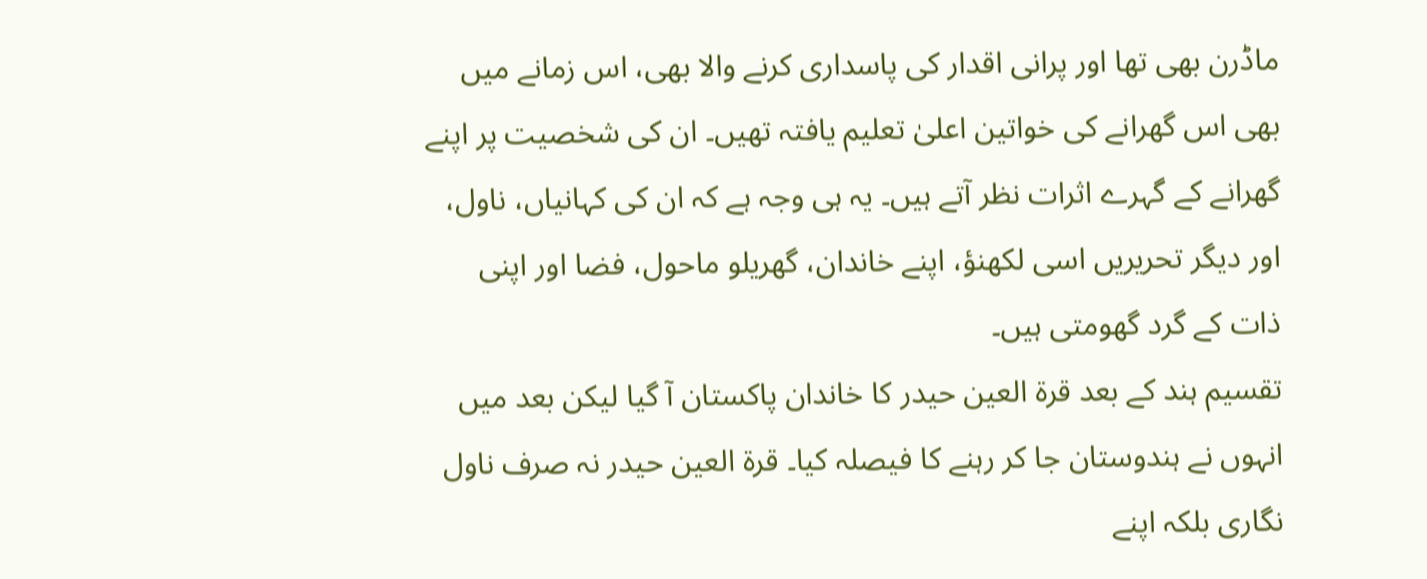ماڈرن بھی تھا اور پرانی اقدار کی پاسداری کرنے والا بھی، اس زمانے میں بھی اس گھرانے کی خواتین اعلیٰ تعلیم یافتہ تھیں۔ ان کی شخصیت پر اپنے گھرانے کے گہرے اثرات نظر آتے ہیں۔ یہ ہی وجہ ہے کہ ان کی کہانیاں، ناول، اور دیگر تحریریں اسی لکھنؤ، اپنے خاندان، گھریلو ماحول، فضا اور اپنی ذات کے گرد گھومتی ہیں۔
تقسیم ہند کے بعد قرۃ العین حیدر کا خاندان پاکستان آ گیا لیکن بعد میں انہوں نے ہندوستان جا کر رہنے کا فیصلہ کیا۔ قرۃ العین حیدر نہ صرف ناول نگاری بلکہ اپنے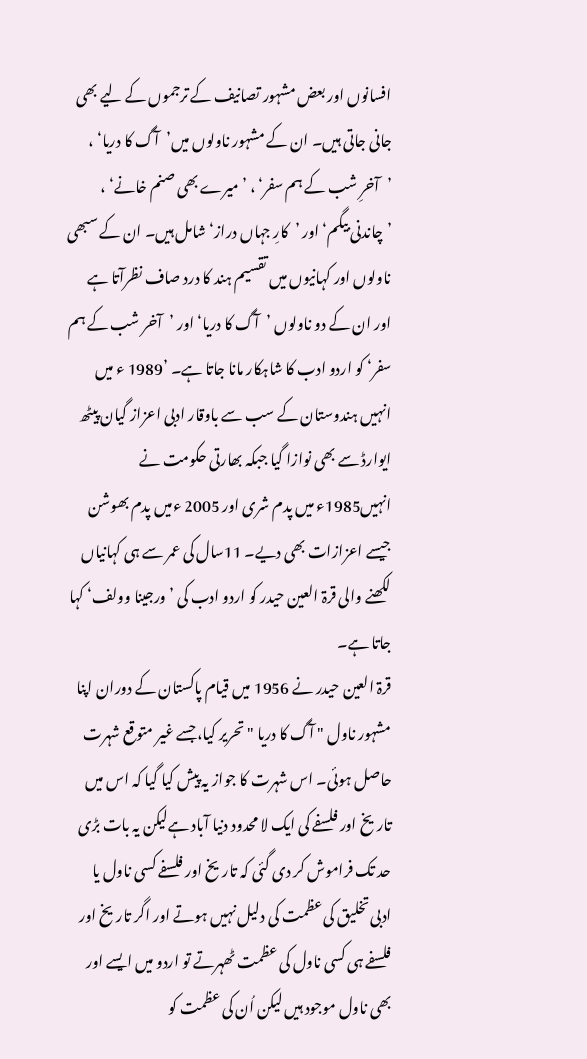افسانوں اور بعض مشہور تصانیف کے ترجموں کے لیے بھی جانی جاتی ہیں۔ ان کے مشہور ناولوں میں’آگ کا دریا‘ ، ’آخرِ شب کے ہم سفر‘ ، ’ میرے بھی صنم خانے‘ ، ’چاندنی بیگم‘ اور ’کارِ جہاں دراز‘ شامل ہیں۔ ان کے سبھی ناولوں اور کہانیوں میں تقسیم ہند کا درد صاف نظرآتا ہے اور ان کے دو ناولوں ’آگ کا دریا‘ اور ’آخر شب کے ہم سفر‘ کو اردو ادب کا شاہکار مانا جاتا ہے۔ ’1989 ء میں انہیں ہندوستان کے سب سے باوقار ادبی اعزاز گیان پیٹھ ایوارڈ سے بھی نوازا گیا جبکہ بھارتی حکومت نے انہیں1985ء میں پدم شری اور 2005 ءمیں پدم بھوشن جیسے اعزازات بھی دیے۔ 11سال کی عمر سے ہی کہانیاں لکھنے والی قرۃ العین حیدر کو اردو ادب کی ’ورجینا وولف‘ کہا جاتا ہے۔
قرۃ العین حیدر نے 1956 میں قیام پاکستان کے دوران اپنا مشہور ناول " آگ کا دریا " تحریر کیا،جسے غیر متوقع شہرت حاصل ہوئی۔ اس شہرت کا جواز یہ پیش کیا گیا کہ اس میں تاریخ اور فلسفے کی ایک لا محدود دنیا آباد ہےلیکن یہ بات بڑی حد تک فراموش کر دی گئی کہ تاریخ اور فلسفے کسی ناول یا ادبی تخلیق کی عظمت کی دلیل نہیں ہوتے اور اگر تاریخ اور فلسفے ہی کسی ناول کی عظمت ٹھہرتے تو اردو میں ایسے اور بھی ناول موجود ہیں لیکن اُن کی عظمت کو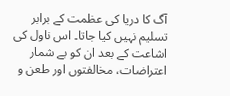آگ کا دریا کی عظمت کے برابر تسلیم نہیں کیا جاتا۔ اس ناول کی اشاعت کے بعد ان کو بے شمار اعتراضات، مخالفتوں اور طعن و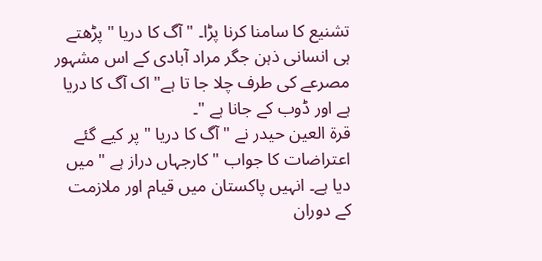تشنیع کا سامنا کرنا پڑا۔ " آگ کا دریا " پڑھتے ہی انسانی ذہن جگر مراد آبادی کے اس مشہور مصرعے کی طرف چلا جا تا ہے" اک آگ کا دریا ہے اور ڈوب کے جانا ہے "۔
قرۃ العین حیدر نے " آگ کا دریا " پر کیے گئے اعتراضات کا جواب " کارجہاں دراز ہے " میں دیا ہے۔ انہیں پاکستان میں قیام اور ملازمت کے دوران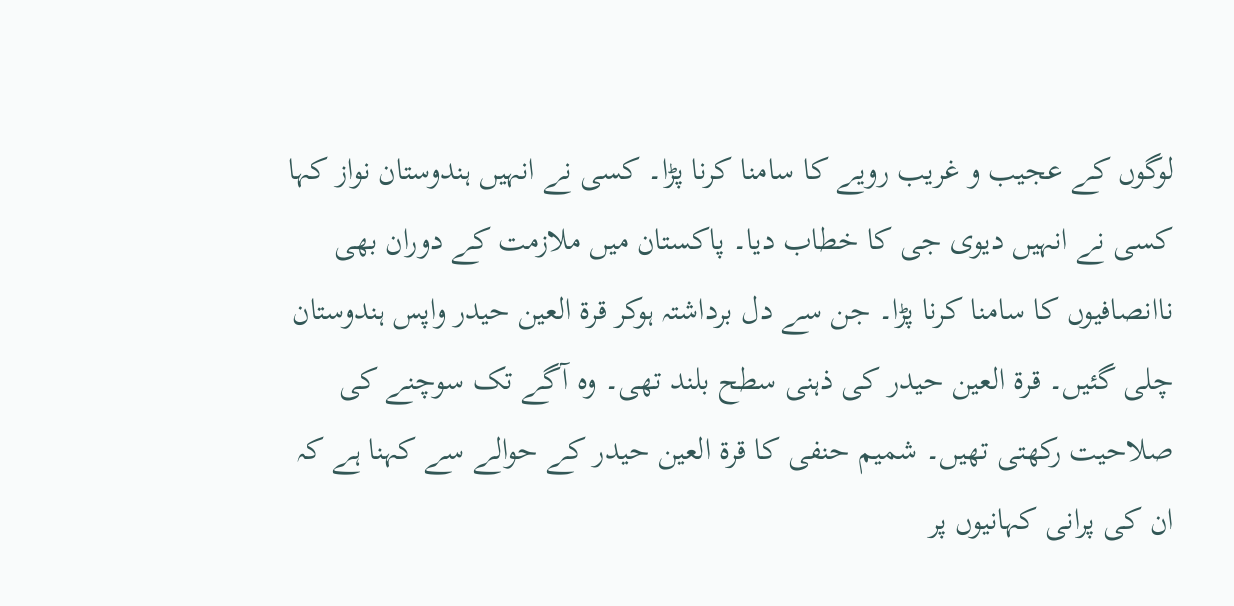لوگوں کے عجیب و غریب رویے کا سامنا کرنا پڑا۔ کسی نے انہیں ہندوستان نواز کہا کسی نے انہیں دیوی جی کا خطاب دیا۔ پاکستان میں ملازمت کے دوران بھی ناانصافیوں کا سامنا کرنا پڑا۔ جن سے دل برداشتہ ہوکر قرۃ العین حیدر واپس ہندوستان چلی گئیں۔ قرۃ العین حیدر کی ذہنی سطح بلند تھی۔ وہ آگے تک سوچنے کی صلاحیت رکھتی تھیں۔ شمیم حنفی کا قرۃ العین حیدر کے حوالے سے کہنا ہے کہ ان کی پرانی کہانیوں پر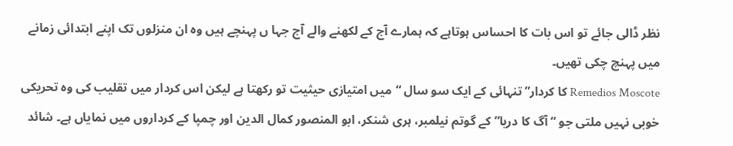نظر ڈالی جائے تو اس بات کا احساس ہوتاہے کہ ہمارے آج کے لکھنے والے آج جہا ں پہنچے ہیں وہ ان منزلوں تک اپنے ابتدائی زمانے میں پہنچ چکی تھیں۔
Remedios Moscote کا کردار”تنہائی کے ایک سو سال “میں امتیازی حیثیت تو رکھتا ہے لیکن اس کردار میں تقلیب کی وہ تحریکی خوبی نہیں ملتی جو “آگ کا دریا” کے گوتم نیلمبر، ہری شنکر، ابو المنصور کمال الدین اور چمپا کے کرداروں میں نمایاں ہے۔ شائد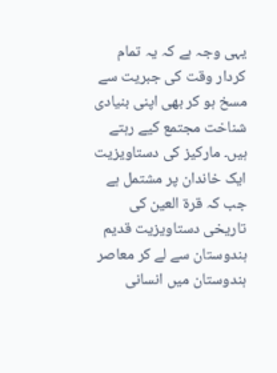یہی وجہ ہے کہ یہ تمام کردار وقت کی جبریت سے مسخ ہو کر بھی اپنی بنیادی شناخت مجتمع کیے رہتے ہیں۔ مارکیز کی دستاویزیت ایک خاندان پر مشتمل ہے جب کہ قرۃ العین کی تاریخی دستاویزیت قدیم ہندوستان سے لے کر معاصر ہندوستان میں انسانی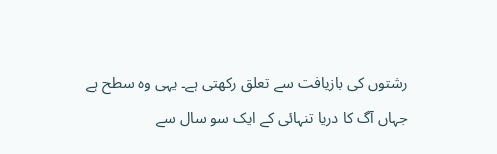رشتوں کی بازیافت سے تعلق رکھتی ہے۔ یہی وہ سطح ہے جہاں آگ کا دریا تنہائی کے ایک سو سال سے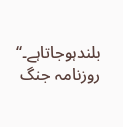بلندہوجاتاہے۔‘‘
روزنامہ جنگ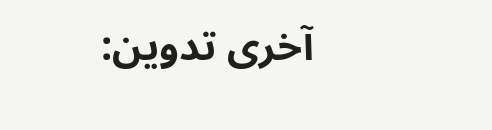آخری تدوین: